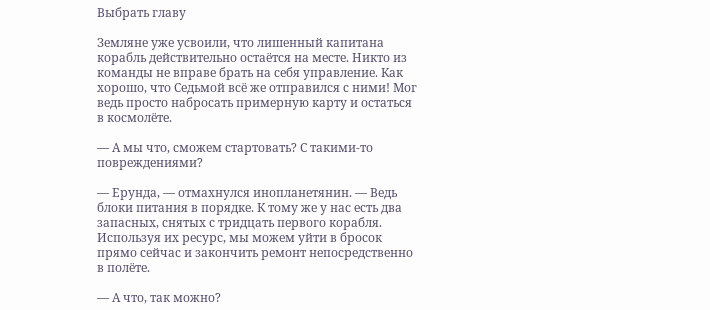Выбрать главу

Земляне уже усвоили, что лишенный капитана корабль действительно остаётся на месте. Никто из команды не вправе брать на себя управление. Как хорошо, что Седьмой всё же отправился с ними! Мог ведь просто набросать примерную карту и остаться в космолёте.

— А мы что, сможем стартовать? С такими-то повреждениями?

— Ерунда, — отмахнулся инопланетянин. — Ведь блоки питания в порядке. К тому же у нас есть два запасных, снятых с тридцать первого корабля. Используя их ресурс, мы можем уйти в бросок прямо сейчас и закончить ремонт непосредственно в полёте.

— А что, так можно?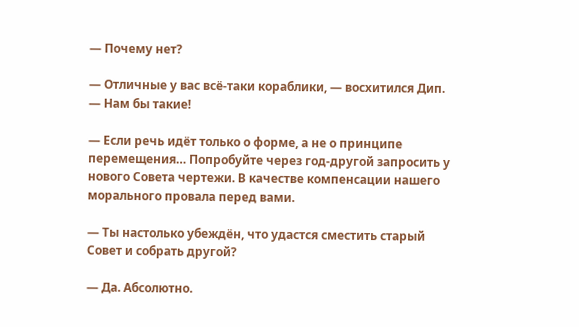— Почему нет?

— Отличные у вас всё-таки кораблики, — восхитился Дип. — Нам бы такие!

— Если речь идёт только о форме, а не о принципе перемещения… Попробуйте через год-другой запросить у нового Совета чертежи. В качестве компенсации нашего морального провала перед вами.

— Ты настолько убеждён, что удастся сместить старый Совет и собрать другой?

— Да. Абсолютно.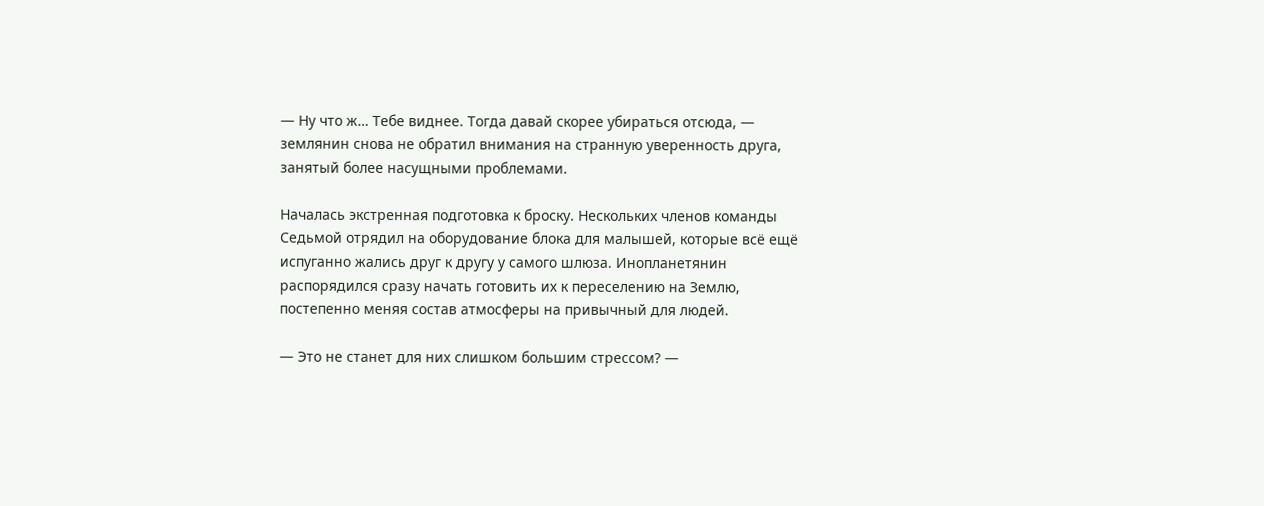— Ну что ж… Тебе виднее. Тогда давай скорее убираться отсюда, — землянин снова не обратил внимания на странную уверенность друга, занятый более насущными проблемами.

Началась экстренная подготовка к броску. Нескольких членов команды Седьмой отрядил на оборудование блока для малышей, которые всё ещё испуганно жались друг к другу у самого шлюза. Инопланетянин распорядился сразу начать готовить их к переселению на Землю, постепенно меняя состав атмосферы на привычный для людей.

— Это не станет для них слишком большим стрессом? —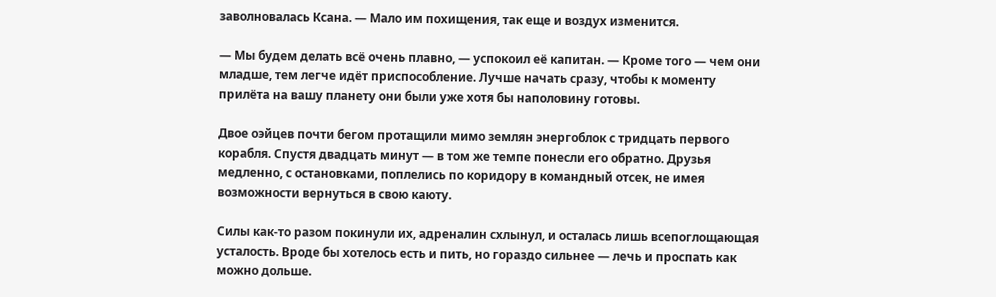заволновалась Ксана. — Мало им похищения, так еще и воздух изменится.

— Мы будем делать всё очень плавно, — успокоил её капитан. — Кроме того — чем они младше, тем легче идёт приспособление. Лучше начать сразу, чтобы к моменту прилёта на вашу планету они были уже хотя бы наполовину готовы.

Двое оэйцев почти бегом протащили мимо землян энергоблок с тридцать первого корабля. Спустя двадцать минут — в том же темпе понесли его обратно. Друзья медленно, с остановками, поплелись по коридору в командный отсек, не имея возможности вернуться в свою каюту.

Силы как-то разом покинули их, адреналин схлынул, и осталась лишь всепоглощающая усталость. Вроде бы хотелось есть и пить, но гораздо сильнее — лечь и проспать как можно дольше.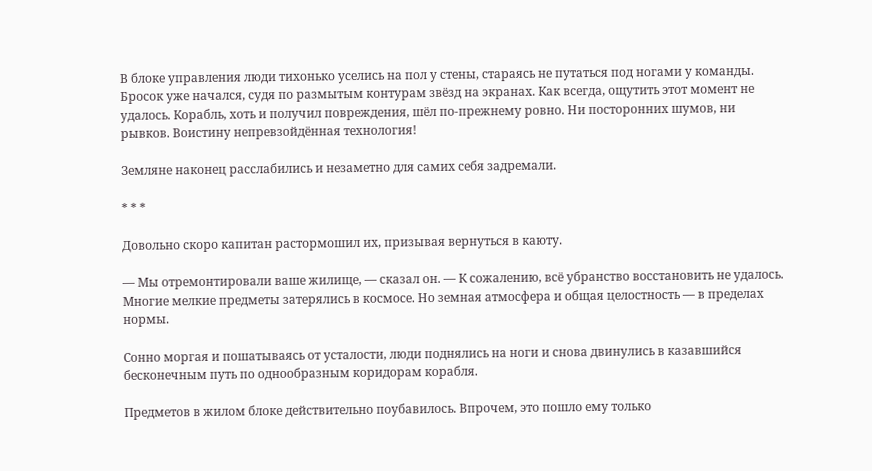В блоке управления люди тихонько уселись на пол у стены, стараясь не путаться под ногами у команды. Бросок уже начался, судя по размытым контурам звёзд на экранах. Как всегда, ощутить этот момент не удалось. Корабль, хоть и получил повреждения, шёл по-прежнему ровно. Ни посторонних шумов, ни рывков. Воистину непревзойдённая технология!

Земляне наконец расслабились и незаметно для самих себя задремали.

* * *

Довольно скоро капитан растормошил их, призывая вернуться в каюту.

— Мы отремонтировали ваше жилище, — сказал он. — К сожалению, всё убранство восстановить не удалось. Многие мелкие предметы затерялись в космосе. Но земная атмосфера и общая целостность — в пределах нормы.

Сонно моргая и пошатываясь от усталости, люди поднялись на ноги и снова двинулись в казавшийся бесконечным путь по однообразным коридорам корабля.

Предметов в жилом блоке действительно поубавилось. Впрочем, это пошло ему только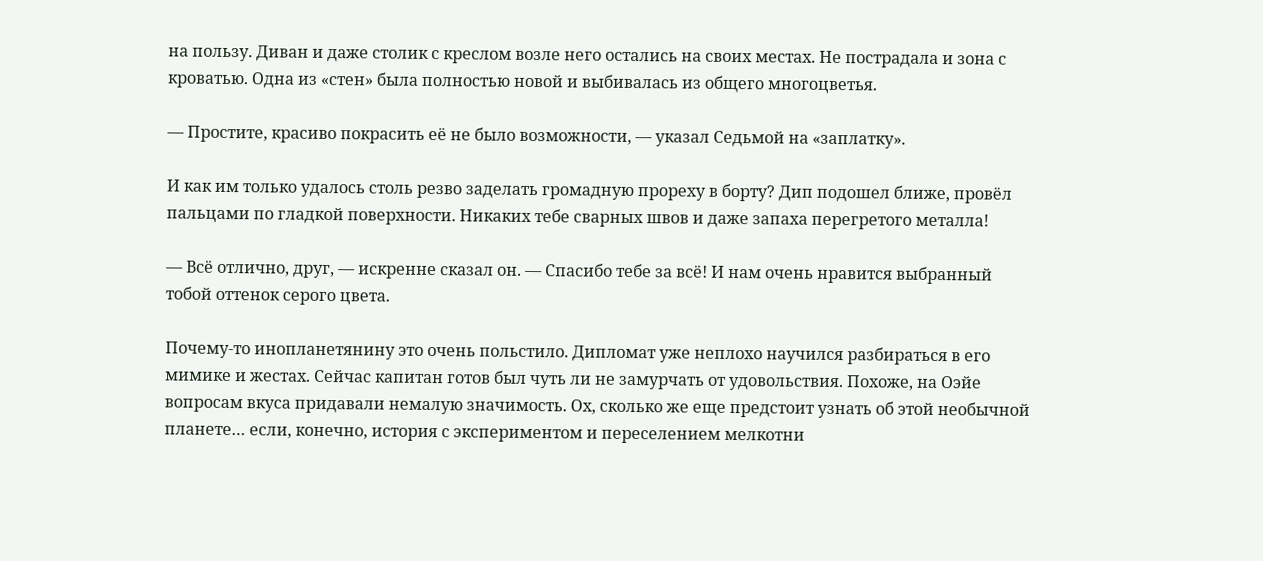на пользу. Диван и даже столик с креслом возле него остались на своих местах. Не пострадала и зона с кроватью. Одна из «стен» была полностью новой и выбивалась из общего многоцветья.

— Простите, красиво покрасить её не было возможности, — указал Седьмой на «заплатку».

И как им только удалось столь резво заделать громадную прореху в борту? Дип подошел ближе, провёл пальцами по гладкой поверхности. Никаких тебе сварных швов и даже запаха перегретого металла!

— Всё отлично, друг, — искренне сказал он. — Спасибо тебе за всё! И нам очень нравится выбранный тобой оттенок серого цвета.

Почему-то инопланетянину это очень польстило. Дипломат уже неплохо научился разбираться в его мимике и жестах. Сейчас капитан готов был чуть ли не замурчать от удовольствия. Похоже, на Оэйе вопросам вкуса придавали немалую значимость. Ох, сколько же еще предстоит узнать об этой необычной планете… если, конечно, история с экспериментом и переселением мелкотни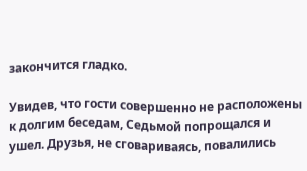закончится гладко.

Увидев, что гости совершенно не расположены к долгим беседам, Седьмой попрощался и ушел. Друзья, не сговариваясь, повалились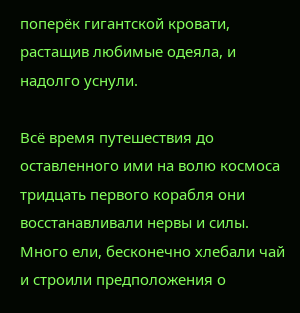поперёк гигантской кровати, растащив любимые одеяла, и надолго уснули.

Всё время путешествия до оставленного ими на волю космоса тридцать первого корабля они восстанавливали нервы и силы. Много ели, бесконечно хлебали чай и строили предположения о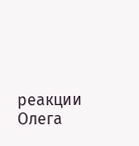реакции Олега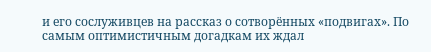и его сослуживцев на рассказ о сотворённых «подвигах». По самым оптимистичным догадкам их ждал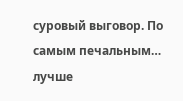суровый выговор. По самым печальным… лучше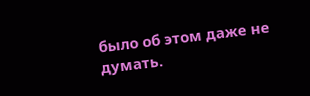было об этом даже не думать.